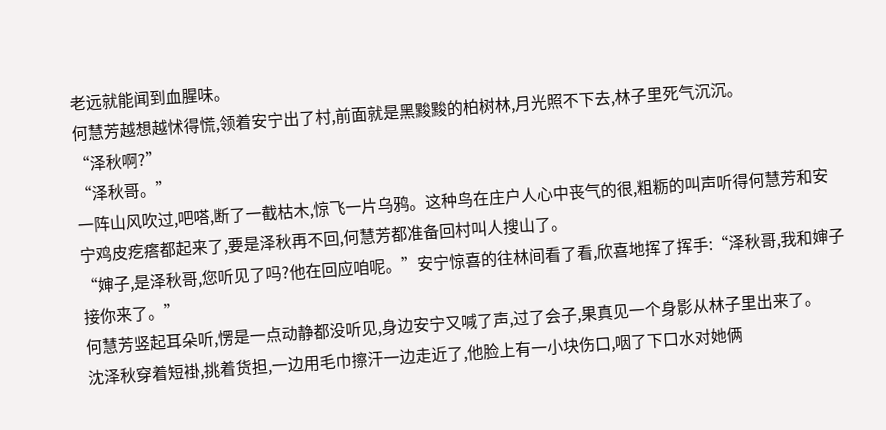老远就能闻到血腥味。
何慧芳越想越怵得慌,领着安宁出了村,前面就是黑黢黢的柏树林,月光照不下去,林子里死气沉沉。
“泽秋啊?”
“泽秋哥。”
一阵山风吹过,吧嗒,断了一截枯木,惊飞一片乌鸦。这种鸟在庄户人心中丧气的很,粗粝的叫声听得何慧芳和安宁鸡皮疙瘩都起来了,要是泽秋再不回,何慧芳都准备回村叫人搜山了。
“婶子,是泽秋哥,您听见了吗?他在回应咱呢。”安宁惊喜的往林间看了看,欣喜地挥了挥手:“泽秋哥,我和婶子接你来了。”
何慧芳竖起耳朵听,愣是一点动静都没听见,身边安宁又喊了声,过了会子,果真见一个身影从林子里出来了。
沈泽秋穿着短褂,挑着货担,一边用毛巾擦汗一边走近了,他脸上有一小块伤口,咽了下口水对她俩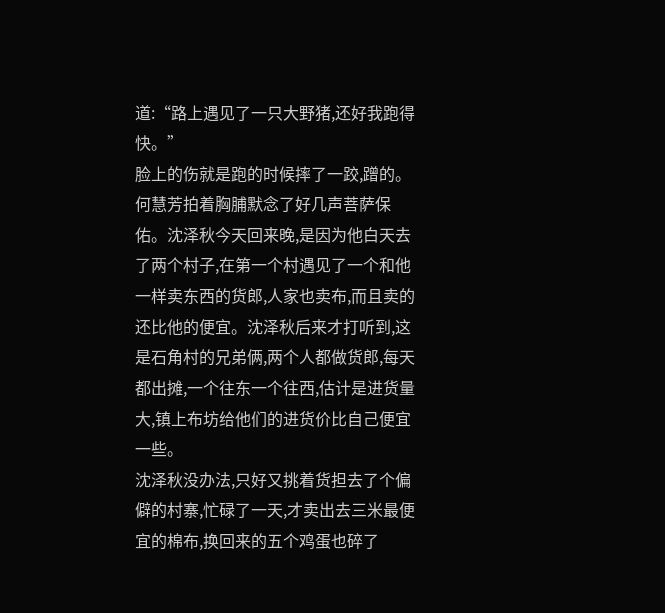道:“路上遇见了一只大野猪,还好我跑得快。”
脸上的伤就是跑的时候摔了一跤,蹭的。
何慧芳拍着胸脯默念了好几声菩萨保佑。沈泽秋今天回来晚,是因为他白天去了两个村子,在第一个村遇见了一个和他一样卖东西的货郎,人家也卖布,而且卖的还比他的便宜。沈泽秋后来才打听到,这是石角村的兄弟俩,两个人都做货郎,每天都出摊,一个往东一个往西,估计是进货量大,镇上布坊给他们的进货价比自己便宜一些。
沈泽秋没办法,只好又挑着货担去了个偏僻的村寨,忙碌了一天,才卖出去三米最便宜的棉布,换回来的五个鸡蛋也碎了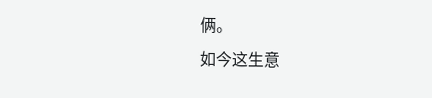俩。
如今这生意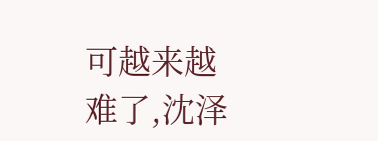可越来越难了,沈泽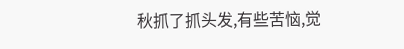秋抓了抓头发,有些苦恼,觉